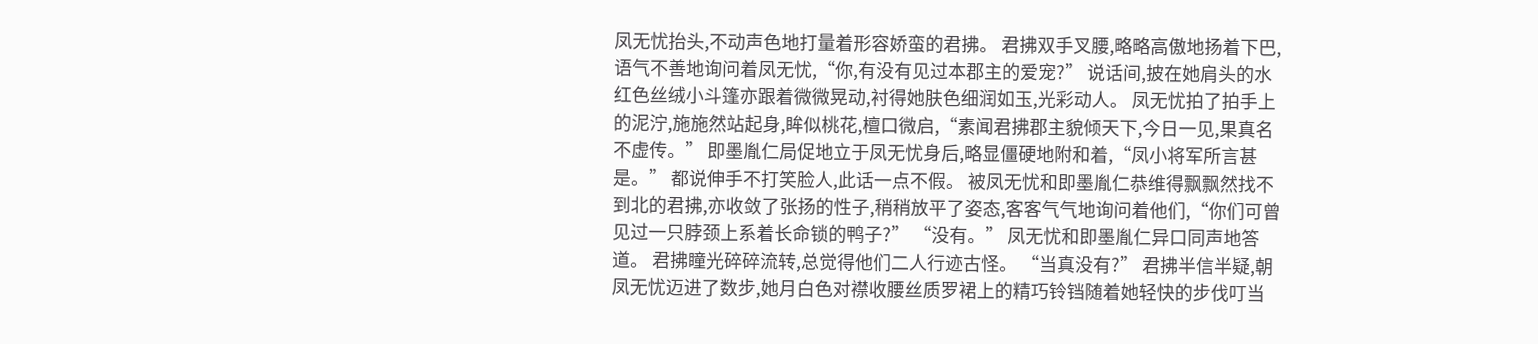凤无忧抬头,不动声色地打量着形容娇蛮的君拂。 君拂双手叉腰,略略高傲地扬着下巴,语气不善地询问着凤无忧,“你,有没有见过本郡主的爱宠?” 说话间,披在她肩头的水红色丝绒小斗篷亦跟着微微晃动,衬得她肤色细润如玉,光彩动人。 凤无忧拍了拍手上的泥泞,施施然站起身,眸似桃花,檀口微启,“素闻君拂郡主貌倾天下,今日一见,果真名不虚传。” 即墨胤仁局促地立于凤无忧身后,略显僵硬地附和着,“凤小将军所言甚是。” 都说伸手不打笑脸人,此话一点不假。 被凤无忧和即墨胤仁恭维得飘飘然找不到北的君拂,亦收敛了张扬的性子,稍稍放平了姿态,客客气气地询问着他们,“你们可曾见过一只脖颈上系着长命锁的鸭子?” “没有。” 凤无忧和即墨胤仁异口同声地答道。 君拂瞳光碎碎流转,总觉得他们二人行迹古怪。 “当真没有?” 君拂半信半疑,朝凤无忧迈进了数步,她月白色对襟收腰丝质罗裙上的精巧铃铛随着她轻快的步伐叮当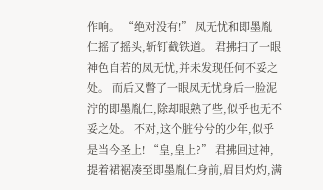作响。 “绝对没有!” 凤无忧和即墨胤仁摇了摇头,斩钉截铁道。 君拂扫了一眼神色自若的凤无忧,并未发现任何不妥之处。 而后又瞥了一眼凤无忧身后一脸泥泞的即墨胤仁,除却眼熟了些,似乎也无不妥之处。 不对,这个脏兮兮的少年,似乎是当今圣上! “皇,皇上?” 君拂回过神,提着裙裾凑至即墨胤仁身前,眉目灼灼,满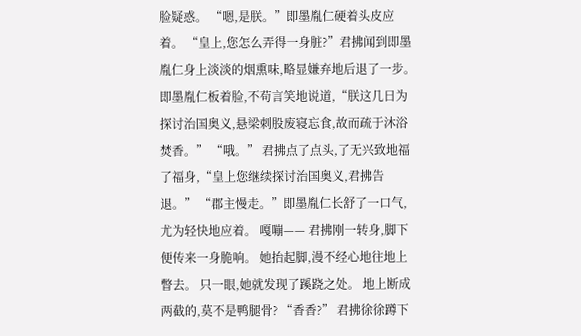脸疑惑。 “嗯,是朕。”即墨胤仁硬着头皮应着。 “皇上,您怎么弄得一身脏?”君拂闻到即墨胤仁身上淡淡的烟熏味,略显嫌弃地后退了一步。 即墨胤仁板着脸,不苟言笑地说道,“朕这几日为探讨治国奥义,悬梁刺股废寝忘食,故而疏于沐浴焚香。” “哦。” 君拂点了点头,了无兴致地福了福身,“皇上您继续探讨治国奥义,君拂告退。” “郡主慢走。”即墨胤仁长舒了一口气,尤为轻快地应着。 嘎嘣—— 君拂刚一转身,脚下便传来一身脆响。 她抬起脚,漫不经心地往地上瞥去。 只一眼,她就发现了蹊跷之处。 地上断成两截的,莫不是鸭腿骨? “香香?” 君拂徐徐蹲下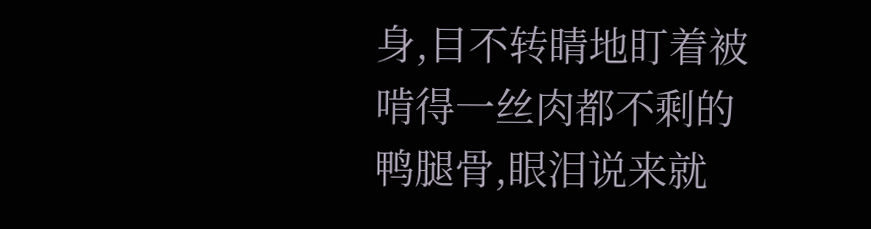身,目不转睛地盯着被啃得一丝肉都不剩的鸭腿骨,眼泪说来就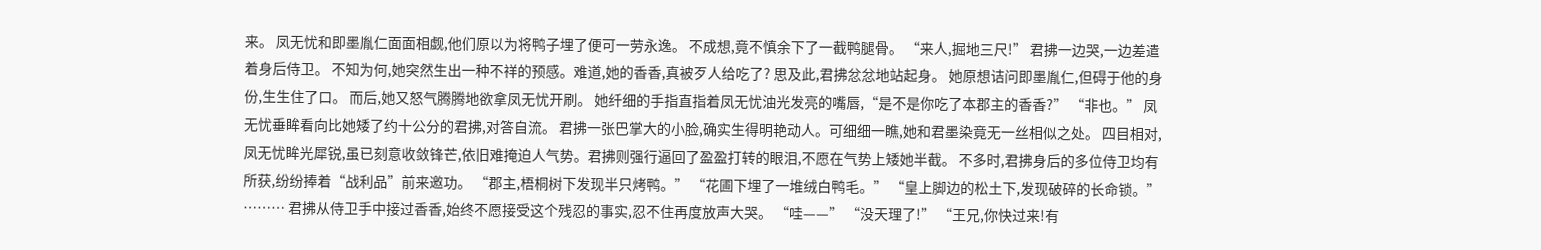来。 凤无忧和即墨胤仁面面相觑,他们原以为将鸭子埋了便可一劳永逸。 不成想,竟不慎余下了一截鸭腿骨。 “来人,掘地三尺!” 君拂一边哭,一边差遣着身后侍卫。 不知为何,她突然生出一种不祥的预感。难道,她的香香,真被歹人给吃了? 思及此,君拂忿忿地站起身。 她原想诘问即墨胤仁,但碍于他的身份,生生住了口。 而后,她又怒气腾腾地欲拿凤无忧开刷。 她纤细的手指直指着凤无忧油光发亮的嘴唇,“是不是你吃了本郡主的香香?” “非也。” 凤无忧垂眸看向比她矮了约十公分的君拂,对答自流。 君拂一张巴掌大的小脸,确实生得明艳动人。可细细一瞧,她和君墨染竟无一丝相似之处。 四目相对,凤无忧眸光犀锐,虽已刻意收敛锋芒,依旧难掩迫人气势。君拂则强行逼回了盈盈打转的眼泪,不愿在气势上矮她半截。 不多时,君拂身后的多位侍卫均有所获,纷纷捧着“战利品”前来邀功。 “郡主,梧桐树下发现半只烤鸭。” “花圃下埋了一堆绒白鸭毛。” “皇上脚边的松土下,发现破碎的长命锁。” ……… 君拂从侍卫手中接过香香,始终不愿接受这个残忍的事实,忍不住再度放声大哭。 “哇——” “没天理了!” “王兄,你快过来!有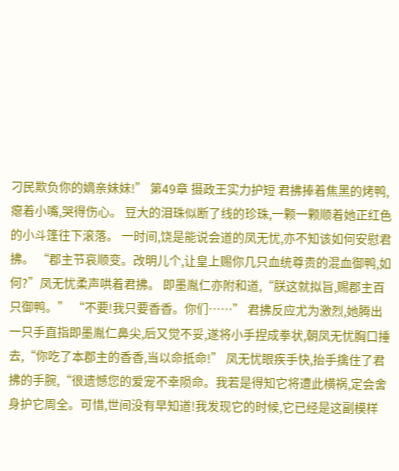刁民欺负你的嫡亲妹妹!” 第49章 摄政王实力护短 君拂捧着焦黑的烤鸭,瘪着小嘴,哭得伤心。 豆大的泪珠似断了线的珍珠,一颗一颗顺着她正红色的小斗篷往下滚落。 一时间,饶是能说会道的凤无忧,亦不知该如何安慰君拂。 “郡主节哀顺变。改明儿个,让皇上赐你几只血统尊贵的混血御鸭,如何?”凤无忧柔声哄着君拂。 即墨胤仁亦附和道,“朕这就拟旨,赐郡主百只御鸭。” “不要!我只要香香。你们……” 君拂反应尤为激烈,她腾出一只手直指即墨胤仁鼻尖,后又觉不妥,遂将小手捏成拳状,朝凤无忧胸口捶去,“你吃了本郡主的香香,当以命抵命!” 凤无忧眼疾手快,抬手擒住了君拂的手腕,“很遗憾您的爱宠不幸陨命。我若是得知它将遭此横祸,定会舍身护它周全。可惜,世间没有早知道!我发现它的时候,它已经是这副模样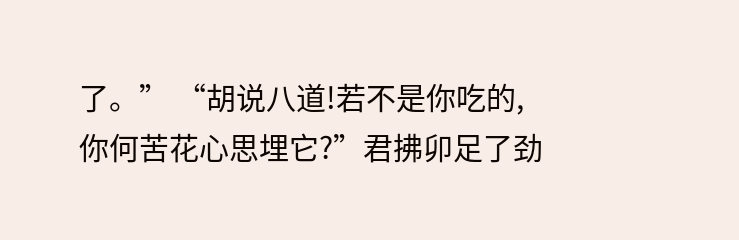了。” “胡说八道!若不是你吃的,你何苦花心思埋它?”君拂卯足了劲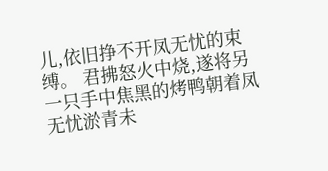儿,依旧挣不开凤无忧的束缚。 君拂怒火中烧,遂将另一只手中焦黑的烤鸭朝着凤无忧淤青未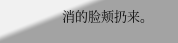消的脸颊扔来。